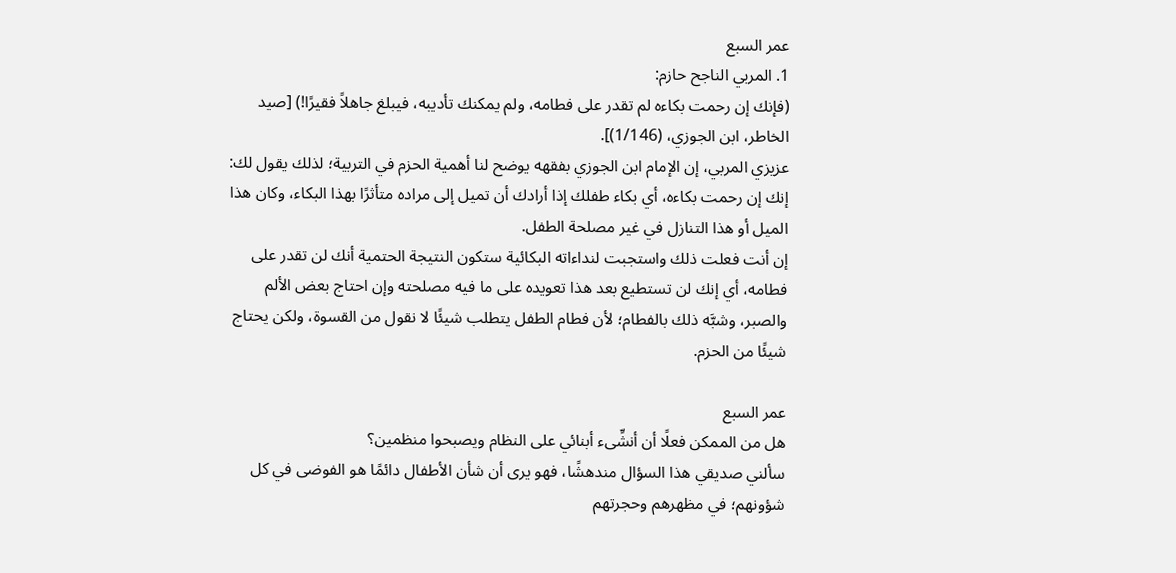عمر السبع
1. المربي الناجح حازم:
(فإنك إن رحمت بكاءه لم تقدر على فطامه، ولم يمكنك تأديبه، فيبلغ جاهلاً فقيرًا!) [صيد الخاطر، ابن الجوزي، (1/146)].
عزيزي المربي، إن الإمام ابن الجوزي بفقهه يوضح لنا أهمية الحزم في التربية؛ لذلك يقول لك: إنك إن رحمت بكاءه، أي بكاء طفلك إذا أرادك أن تميل إلى مراده متأثرًا بهذا البكاء، وكان هذا الميل أو هذا التنازل في غير مصلحة الطفل.
إن أنت فعلت ذلك واستجبت لنداءاته البكائية ستكون النتيجة الحتمية أنك لن تقدر على فطامه، أي إنك لن تستطيع بعد هذا تعويده على ما فيه مصلحته وإن احتاج بعض الألم والصبر، وشبَّه ذلك بالفطام؛ لأن فطام الطفل يتطلب شيئًا لا نقول من القسوة، ولكن يحتاج شيئًا من الحزم.

عمر السبع
هل من الممكن فعلًا أن أنشِّىء أبنائي على النظام ويصبحوا منظمين؟
سألني صديقي هذا السؤال مندهشًا، فهو يرى أن شأن الأطفال دائمًا هو الفوضى في كل شؤونهم؛ في مظهرهم وحجرتهم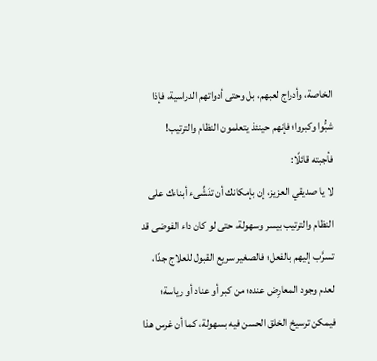الخاصة، وأدراج لعبهم، بل وحتى أدواتهم الدراسية، فإذا شبُّوا وكبروا؛ فإنهم حينئذ يتعلمون النظام والترتيب!
فأجبته قائلًا:
لا يا صديقي العزيز، إن بإمكانك أن تنَشِّىء أبناءك على النظام والترتيب بيسر وسهولة، حتى لو كان داء الفوضى قد تسرَّب إليهم بالفعل؛ فالصغير سريع القبول للعلاج جدًا، لعدم وجود المعارِض عنده؛ من كبر أو عناد أو رياسة؛ فيمكن ترسيخ الخلق الحسن فيه بسهولة، كما أن غرس هذا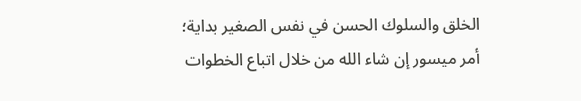الخلق والسلوك الحسن في نفس الصغير بداية؛ أمر ميسور إن شاء الله من خلال اتباع الخطوات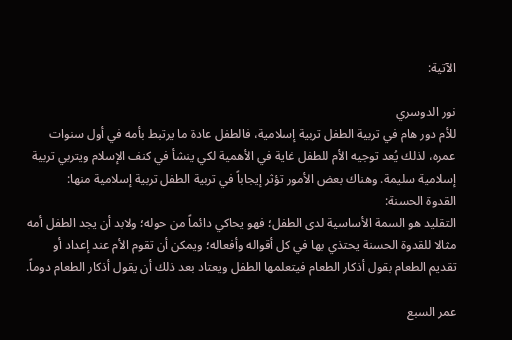الآتية:

نور الدوسري
للأم دور هام في تربية الطفل تربية إسلامية، فالطفل عادة ما يرتبط بأمه في أول سنوات عمره، لذلك يُعد توجيه الأم للطفل غاية في الأهمية لكي ينشأ في كنف الإسلام ويتربي تربية إسلامية سليمة. وهناك بعض الأمور تؤثر إيجاباً في تربية الطفل تربية إسلامية منها:
القدوة الحسنة:
التقليد هو السمة الأساسية لدى الطفل؛ فهو يحاكي دائماً من حوله؛ ولابد أن يجد الطفل أمه مثالا للقدوة الحسنة يحتذي بها في كل أقواله وأفعاله؛ ويمكن أن تقوم الأم عند إعداد أو تقديم الطعام بقول أذكار الطعام فيتعلمها الطفل ويعتاد بعد ذلك أن يقول أذكار الطعام دوماً.

عمر السبع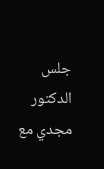جلس الدكتور مجدي مع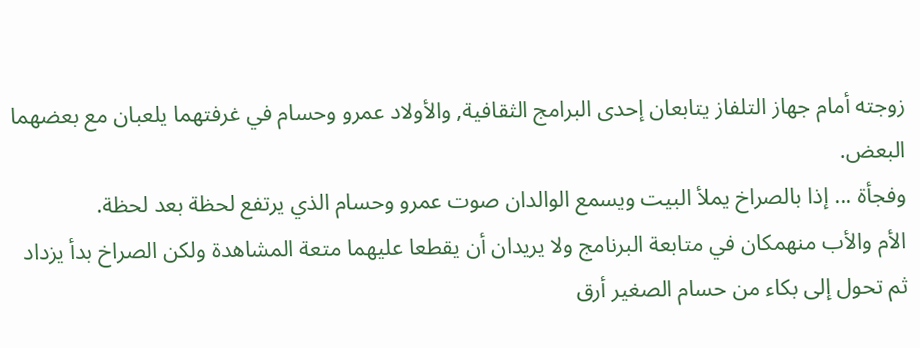زوجته أمام جهاز التلفاز يتابعان إحدى البرامج الثقافية, والأولاد عمرو وحسام في غرفتهما يلعبان مع بعضهما البعض.
وفجأة ... إذا بالصراخ يملأ البيت ويسمع الوالدان صوت عمرو وحسام الذي يرتفع لحظة بعد لحظة.
الأم والأب منهمكان في متابعة البرنامج ولا يريدان أن يقطعا عليهما متعة المشاهدة ولكن الصراخ بدأ يزداد ثم تحول إلى بكاء من حسام الصغير أرق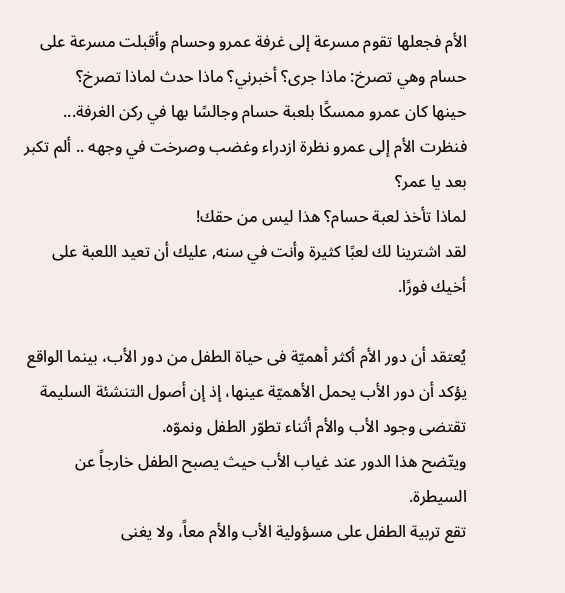الأم فجعلها تقوم مسرعة إلى غرفة عمرو وحسام وأقبلت مسرعة على حسام وهي تصرخ: ماذا جرى؟ أخبرني؟ ماذا حدث لماذا تصرخ؟
حينها كان عمرو ممسكًا بلعبة حسام وجالسًا بها في ركن الغرفة...
فنظرت الأم إلى عمرو نظرة ازدراء وغضب وصرخت في وجهه .. ألم تكبر بعد يا عمر؟
لماذا تأخذ لعبة حسام؟ هذا ليس من حقك!
لقد اشترينا لك لعبًا كثيرة وأنت في سنه, عليك أن تعيد اللعبة على أخيك فورًا.

يُعتقد أن دور الأم أكثر أهميّة فى حياة الطفل من دور الأب، بينما الواقع يؤكد أن دور الأب يحمل الأهميّة عينها، إذ إن أصول التنشئة السليمة تقتضى وجود الأب والأم أثناء تطوّر الطفل ونموّه.
ويتّضح هذا الدور عند غياب الأب حيث يصبح الطفل خارجاً عن السيطرة.
تقع تربية الطفل على مسؤولية الأب والأم معاً، ولا يغنى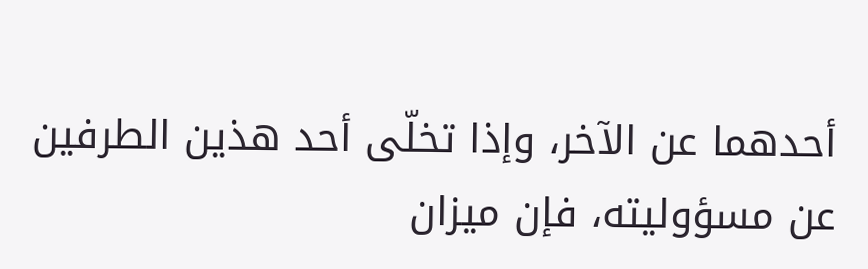أحدهما عن الآخر، وإذا تخلّى أحد هذين الطرفين عن مسؤوليته، فإن ميزان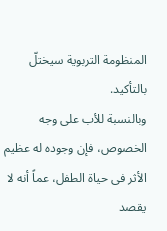المنظومة التربوية سيختلّ بالتأكيد.
وبالنسبة للأب على وجه الخصوص، فإن وجوده له عظيم الأثر فى حياة الطفل، عماً أنه لا يقصد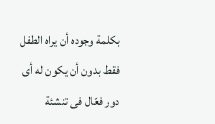بكلمة وجوده أن يراه الطفل فقط بدون أن يكون له أى دور فعّال فى تنشئة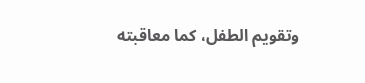وتقويم الطفل، كما معاقبته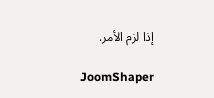إذا لزم الأمر.

JoomShaper